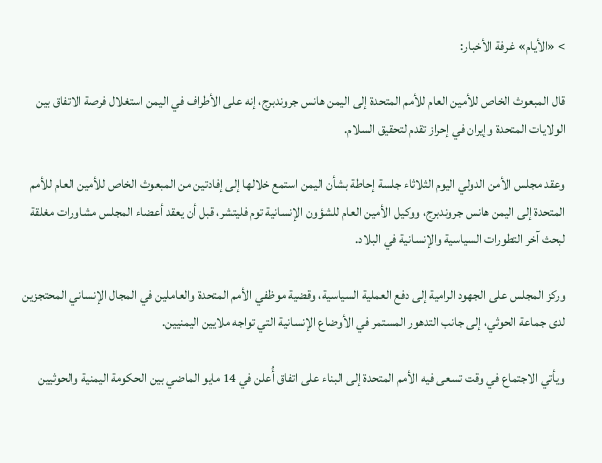> «الأيام» غرفة الأخبار:

قال المبعوث الخاص للأمين العام للأمم المتحدة إلى اليمن هانس جروندبرج، إنه على الأطراف في اليمن استغلال فرصة الاتفاق بين الولايات المتحدة وإيران في إحراز تقدم لتحقيق السلام.

وعقد مجلس الأمن الدولي اليوم الثلاثاء جلسة إحاطة بشأن اليمن استمع خلالها إلى إفادتين من المبعوث الخاص للأمين العام للأمم المتحدة إلى اليمن هانس جروندبرج، ووكيل الأمين العام للشؤون الإنسانية توم فليتشر، قبل أن يعقد أعضاء المجلس مشاورات مغلقة لبحث آخر التطورات السياسية والإنسانية في البلاد.

وركز المجلس على الجهود الرامية إلى دفع العملية السياسية، وقضية موظفي الأمم المتحدة والعاملين في المجال الإنساني المحتجزين لدى جماعة الحوثي، إلى جانب التدهور المستمر في الأوضاع الإنسانية التي تواجه ملايين اليمنيين.

ويأتي الاجتماع في وقت تسعى فيه الأمم المتحدة إلى البناء على اتفاق أُعلن في 14 مايو الماضي بين الحكومة اليمنية والحوثيين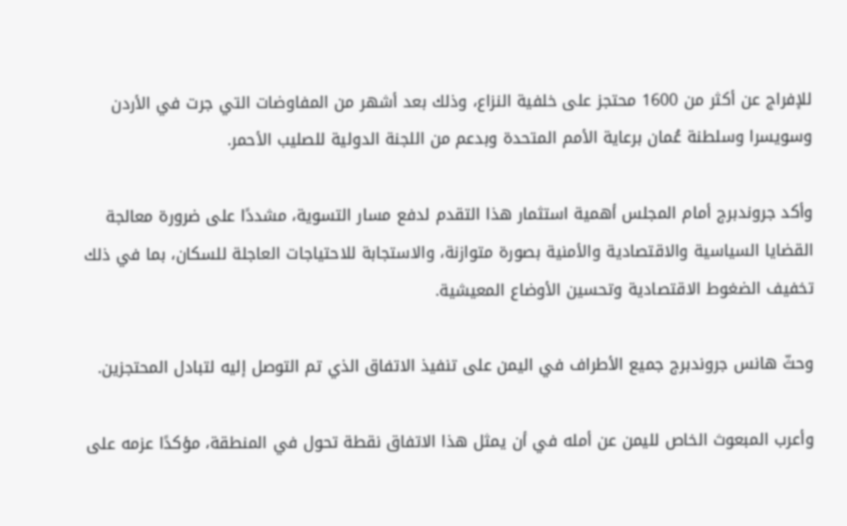للإفراج عن أكثر من 1600 محتجز على خلفية النزاع، وذلك بعد أشهر من المفاوضات التي جرت في الأردن وسويسرا وسلطنة عُمان برعاية الأمم المتحدة وبدعم من اللجنة الدولية للصليب الأحمر.

وأكد جروندبرج أمام المجلس أهمية استثمار هذا التقدم لدفع مسار التسوية، مشددًا على ضرورة معالجة القضايا السياسية والاقتصادية والأمنية بصورة متوازنة، والاستجابة للاحتياجات العاجلة للسكان، بما في ذلك تخفيف الضغوط الاقتصادية وتحسين الأوضاع المعيشية.

وحثّ هانس جروندبرج جميع الأطراف في اليمن على تنفيذ الاتفاق الذي تم التوصل إليه لتبادل المحتجزين.

وأعرب المبعوث الخاص لليمن عن أمله في أن يمثل هذا الاتفاق نقطة تحول في المنطقة، مؤكدًا عزمه على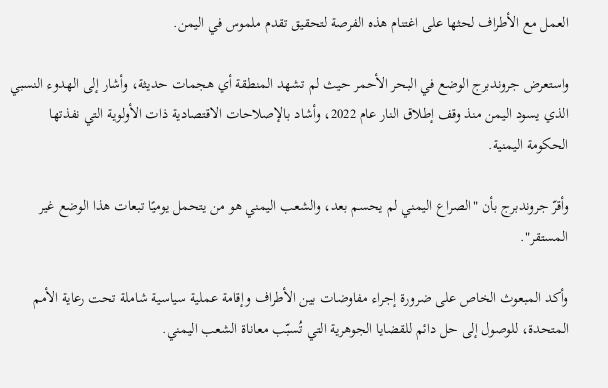العمل مع الأطراف لحثها على اغتنام هذه الفرصة لتحقيق تقدم ملموس في اليمن.

واستعرض جروندبرج الوضع في البحر الأحمر حيث لم تشهد المنطقة أي هجمات حديثة، وأشار إلى الهدوء النسبي الذي يسود اليمن منذ وقف إطلاق النار عام 2022، وأشاد بالإصلاحات الاقتصادية ذات الأولوية التي نفذتها الحكومة اليمنية.

وأقرّ جروندبرج بأن "الصراع اليمني لم يحسم بعد، والشعب اليمني هو من يتحمل يوميًا تبعات هذا الوضع غير المستقر".

وأكد المبعوث الخاص على ضرورة إجراء مفاوضات بين الأطراف وإقامة عملية سياسية شاملة تحت رعاية الأمم المتحدة، للوصول إلى حل دائم للقضايا الجوهرية التي تُسبّب معاناة الشعب اليمني.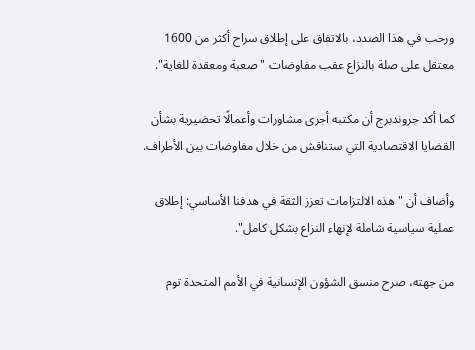ورحب في هذا الصدد، بالاتفاق على إطلاق سراح أكثر من 1600 معتقل على صلة بالنزاع عقب مفاوضات "صعبة ومعقدة للغاية".

كما أكد جروندبرج أن مكتبه أجرى مشاورات وأعمالًا تحضيرية بشأن القضايا الاقتصادية التي ستناقش من خلال مفاوضات بين الأطراف.

وأضاف أن "هذه الالتزامات تعزز الثقة في هدفنا الأساسي: إطلاق عملية سياسية شاملة لإنهاء النزاع بشكل كامل".

من جهته، صرح منسق الشؤون الإنسانية في الأمم المتحدة توم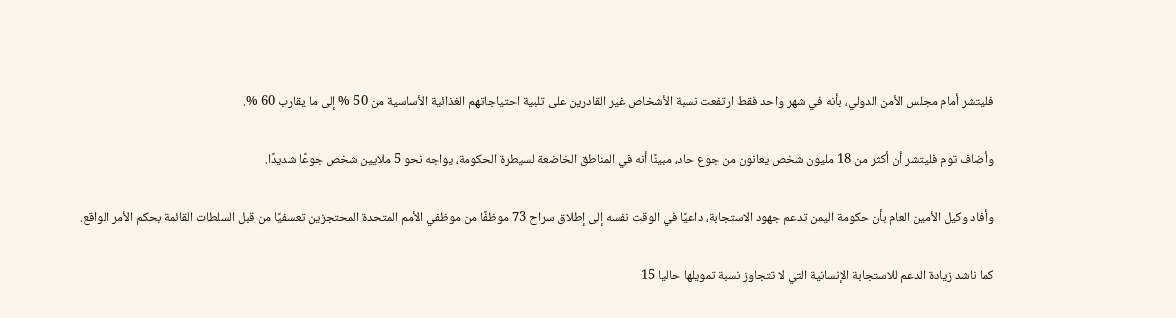فليتشر أمام مجلس الأمن الدولي، بأنه في شهر واحد فقط ارتفعت نسبة الأشخاص غير القادرين على تلبية احتياجاتهم الغذائية الأساسية من 50 % إلى ما يقارب 60 %.

وأضاف توم فليتشر أن أكثر من 18 مليون شخص يعانون من جوع حاد، مبينًا أنه في المناطق الخاضعة لسيطرة الحكومة، يواجه نحو 5 ملايين شخص جوعًا شديدًا.

وأفاد وكيل الأمين العام بأن حكومة اليمن تدعم جهود الاستجابة، داعيًا في الوقت نفسه إلى إطلاق سراح 73 موظفًا من موظفي الأمم المتحدة المحتجزين تعسفيًا من قبل السلطات القائمة بحكم الأمر الواقع.

كما ناشد زيادة الدعم للاستجابة الإنسانية التي لا تتجاوز نسبة تمويلها حاليا 15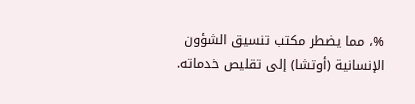%، مما يضطر مكتب تنسيق الشؤون الإنسانية (أوتشا) إلى تقليص خدماته.